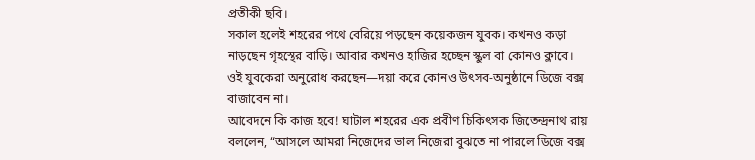প্রতীকী ছবি।
সকাল হলেই শহরের পথে বেরিয়ে পড়ছেন কয়েকজন যুবক। কখনও কড়া নাড়ছেন গৃহস্থের বাড়ি। আবার কখনও হাজির হচ্ছেন স্কুল বা কোনও ক্লাবে। ওই যুবকেরা অনুরোধ করছেন—দয়া করে কোনও উৎসব-অনুষ্ঠানে ডিজে বক্স বাজাবেন না।
আবেদনে কি কাজ হবে! ঘাটাল শহরের এক প্রবীণ চিকিৎসক জিতেন্দ্রনাথ রায় বললেন, “আসলে আমরা নিজেদের ভাল নিজেরা বুঝতে না পারলে ডিজে বক্স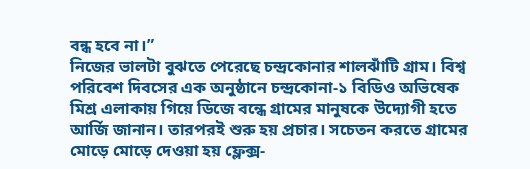বন্ধ হবে না।”
নিজের ভালটা বুঝতে পেরেছে চন্দ্রকোনার শালঝাঁটি গ্রাম। বিশ্ব পরিবেশ দিবসের এক অনুষ্ঠানে চন্দ্রকোনা-১ বিডিও অভিষেক মিশ্র এলাকায় গিয়ে ডিজে বন্ধে গ্রামের মানুষকে উদ্যোগী হতে আর্জি জানান। তারপরই শুরু হয় প্রচার। সচেতন করতে গ্রামের মোড়ে মোড়ে দেওয়া হয় ফ্লেক্স-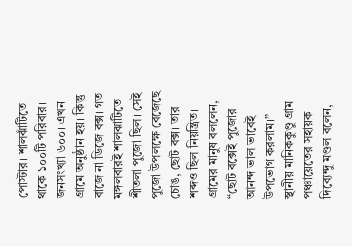পোস্টার। শালঝাঁটিতে থাকে ১০০টি পরিবার। জনসংখ্যা ৬০০। এখন গ্রামে অনুষ্ঠান হয়। কিন্তু বাজে না ডিজে বক্স। গত মঙ্গলবারই শালঝাটিতে শীতলা পুজো ছিল। সেই পুজো উপলক্ষে বেজেছে চোঙ, ছোট বক্স। তার শব্দও ছিল নিয়ন্ত্রিত। গ্রামের মানুষ বললেন, “ছোট বক্সেই পুজোর আনন্দ ভাল ভাবেই উপভোগ করলাম।” স্থানীয় মানিককুণ্ডু গ্রাম পঞ্চায়েতের সহায়ক দিব্যেন্দু মণ্ডল বলেন,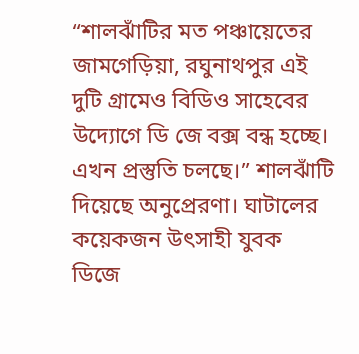“শালঝাঁটির মত পঞ্চায়েতের জামগেড়িয়া, রঘুনাথপুর এই দুটি গ্রামেও বিডিও সাহেবের উদ্যোগে ডি জে বক্স বন্ধ হচ্ছে। এখন প্রস্তুতি চলছে।” শালঝাঁটি দিয়েছে অনুপ্রেরণা। ঘাটালের কয়েকজন উৎসাহী যুবক ডিজে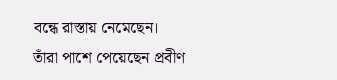বন্ধে রাস্তায় নেমেছেন। তাঁরা পাশে পেয়েছেন প্রবীণ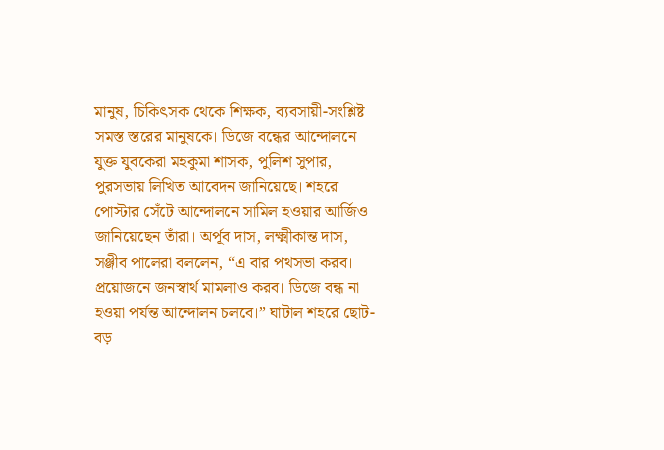মানুষ, চিকিৎসক থেকে শিক্ষক, ব্যবসায়ী-সংশ্লিষ্ট সমস্ত স্তরের মানুষকে। ডিজে বন্ধের আন্দোলনে যুক্ত যুবকেরা মহকুমা শাসক, পুলিশ সুপার, পুরসভায় লিখিত আবেদন জানিয়েছে। শহরে পোস্টার সেঁটে আন্দোলনে সামিল হওয়ার আর্জিও জানিয়েছেন তাঁরা। অর্পূব দাস, লক্ষ্মীকান্ত দাস, সঞ্জীব পালেরা বললেন, “এ বার পথসভা করব। প্রয়োজনে জনস্বার্থ মামলাও করব। ডিজে বন্ধ না হওয়া পর্যন্ত আন্দোলন চলবে।” ঘাটাল শহরে ছোট-বড়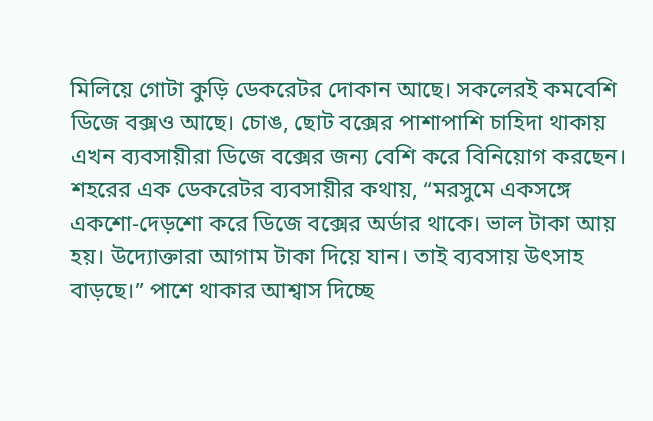মিলিয়ে গোটা কুড়ি ডেকরেটর দোকান আছে। সকলেরই কমবেশি ডিজে বক্সও আছে। চোঙ, ছোট বক্সের পাশাপাশি চাহিদা থাকায় এখন ব্যবসায়ীরা ডিজে বক্সের জন্য বেশি করে বিনিয়োগ করছেন। শহরের এক ডেকরেটর ব্যবসায়ীর কথায়, “মরসুমে একসঙ্গে একশো-দেড়শো করে ডিজে বক্সের অর্ডার থাকে। ভাল টাকা আয় হয়। উদ্যোক্তারা আগাম টাকা দিয়ে যান। তাই ব্যবসায় উৎসাহ বাড়ছে।” পাশে থাকার আশ্বাস দিচ্ছে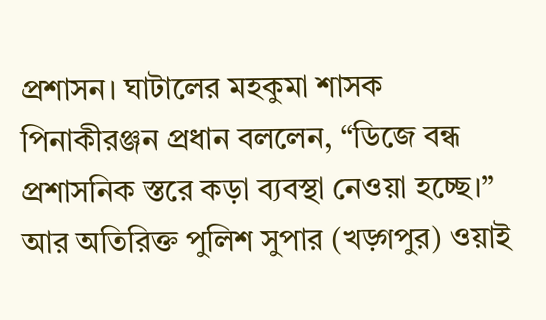প্রশাসন। ঘাটালের মহকুমা শাসক পিনাকীরঞ্জন প্রধান বললেন, “ডিজে বন্ধ প্রশাসনিক স্তরে কড়া ব্যবস্থা নেওয়া হচ্ছে।” আর অতিরিক্ত পুলিশ সুপার (খড়্গপুর) ওয়াই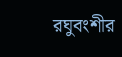রঘুবংশীর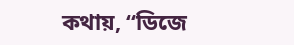কথায়, “ডিজে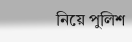নিয়ে পুলিশ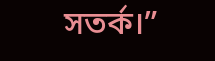সতর্ক।”